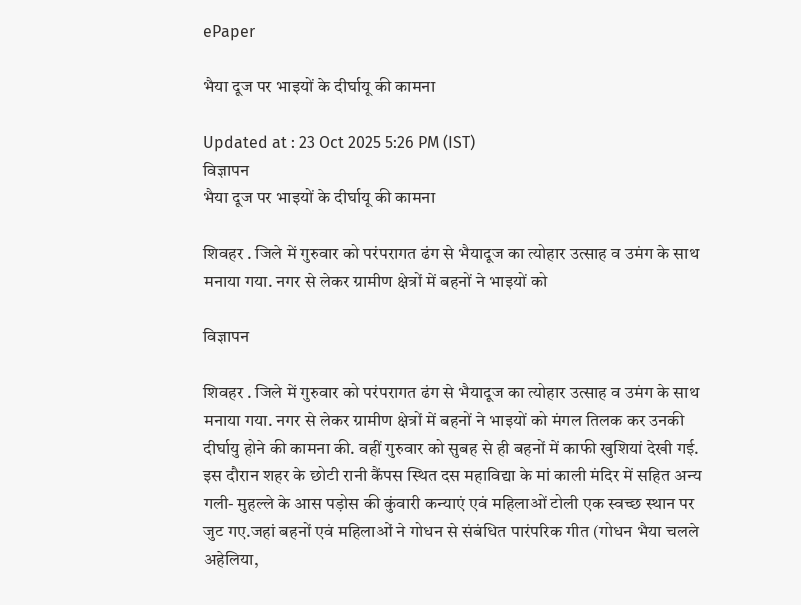ePaper

भैया दूज पर भाइयों के दीर्घायू की कामना

Updated at : 23 Oct 2025 5:26 PM (IST)
विज्ञापन
भैया दूज पर भाइयों के दीर्घायू की कामना

शिवहर . जिले में गुरुवार को परंपरागत ढंग से भैयादूज का त्योहार उत्साह व उमंग के साथ मनाया गया. नगर से लेकर ग्रामीण क्षेत्रों में बहनों ने भाइयों को

विज्ञापन

शिवहर . जिले में गुरुवार को परंपरागत ढंग से भैयादूज का त्योहार उत्साह व उमंग के साथ मनाया गया. नगर से लेकर ग्रामीण क्षेत्रों में बहनों ने भाइयों को मंगल तिलक कर उनकी दीर्घायु होने की कामना की. वहीं गुरुवार को सुबह से ही बहनों में काफी खुशियां देखी गई. इस दौरान शहर के छोटी रानी कैंपस स्थित दस महाविद्या के मां काली मंदिर में सहित अन्य गली- मुहल्ले के आस पड़ोस की कुंवारी कन्याएं एवं महिलाओं टोली एक स्वच्छ स्थान पर जुट गए.जहां बहनों एवं महिलाओं ने गोधन से संबंधित पारंपरिक गीत (गोधन भैया चलले अहेलिया,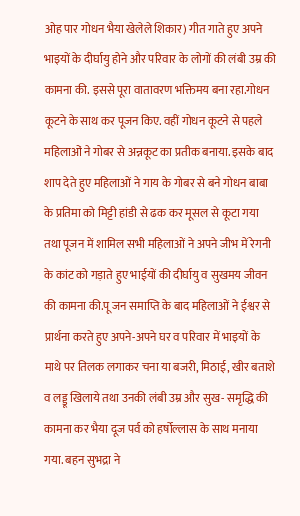ओह पार गोधन भैया खेलेले शिकार) गीत गाते हुए अपने भाइयों के दीर्घायु होने और परिवार के लोगों की लंबी उम्र की कामना की. इससे पूरा वातावरण भक्तिमय बना रहा.गोधन कूटने के साथ कर पूजन किए. वहीं गोधन कूटने से पहले महिलाओं ने गोबर से अन्नकूट का प्रतीक बनाया. इसके बाद शाप देते हुए महिलाओं ने गाय के गोबर से बने गोधन बाबा के प्रतिमा को मिट्टी हांडी से ढक कर मूसल से कूटा गया तथा पूजन में शामिल सभी महिलाओं ने अपने जीभ में रेगनी के कांट को गड़ाते हुए भाईयों की दीर्घायु व सुखमय जीवन की कामना की.पू जन समाप्ति के बाद महिलाओं ने ईश्वर से प्रार्थना करते हुए अपने-अपने घर व परिवार में भाइयों के माथे पर तिलक लगाकर चना या बजरी, मिठाई, खीर बताशे व लड्डू खिलाये तथा उनकी लंबी उम्र और सुख- समृद्धि की कामना कर भैया दूज पर्व को हर्षोल्लास के साथ मनाया गया. बहन सुभद्रा ने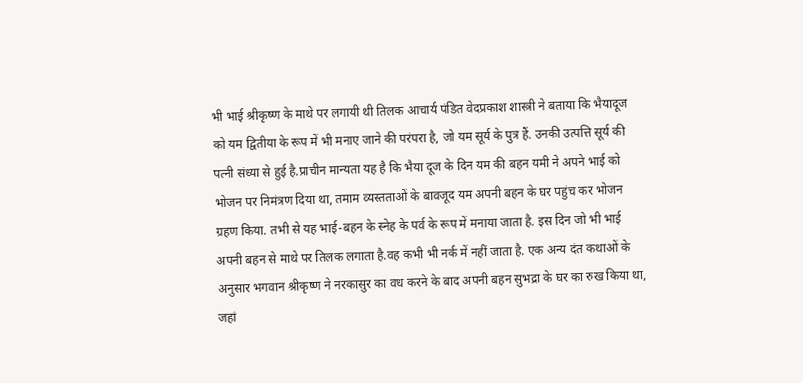भी भाई श्रीकृष्ण के माथे पर लगायी थी तिलक आचार्य पंडित वेदप्रकाश शास्त्री ने बताया कि भैयादूज को यम द्वितीया के रूप में भी मनाए जाने की परंपरा है, जो यम सूर्य के पुत्र हैं. उनकी उत्पत्ति सूर्य की पत्नी संध्या से हुई है.प्राचीन मान्यता यह है कि भैया दूज के दिन यम की बहन यमी ने अपने भाई को भोजन पर निमंत्रण दिया था, तमाम व्यस्तताओं के बावजूद यम अपनी बहन के घर पहुंच कर भोजन ग्रहण किया. तभी से यह भाई-बहन के स्नेह के पर्व के रूप में मनाया जाता है. इस दिन जो भी भाई अपनी बहन से माथे पर तिलक लगाता है.वह कभी भी नर्क में नहीं जाता है. एक अन्य दंत कथाओं के अनुसार भगवान श्रीकृष्ण ने नरकासुर का वध करने के बाद अपनी बहन सुभद्रा के घर का रुख किया था, जहां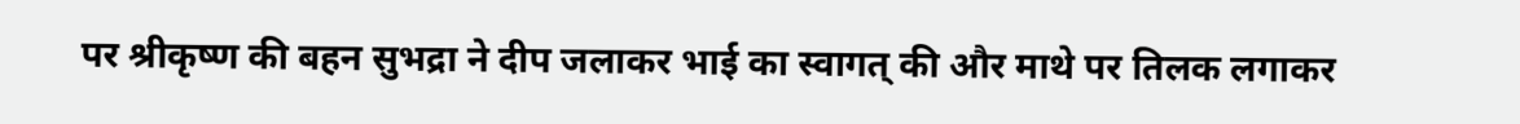पर श्रीकृष्ण की बहन सुभद्रा ने दीप जलाकर भाई का स्वागत् की और माथे पर तिलक लगाकर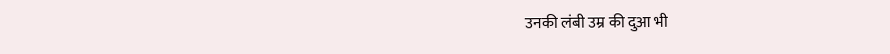उनकी लंबी उम्र की दुआ भी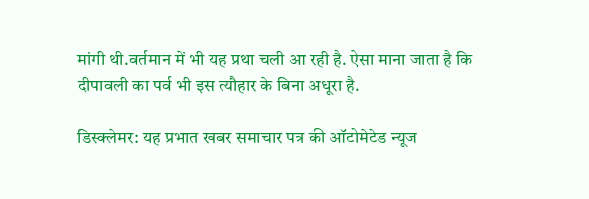मांगी थी.वर्तमान में भी यह प्रथा चली आ रही है. ऐसा माना जाता है कि दीपावली का पर्व भी इस त्यौहार के बिना अधूरा है.

डिस्क्लेमर: यह प्रभात खबर समाचार पत्र की ऑटोमेटेड न्यूज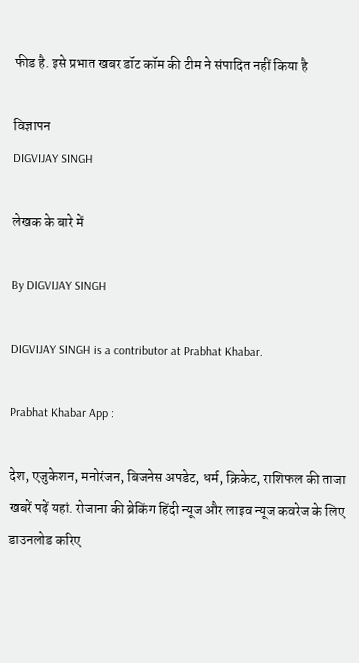फीड है. इसे प्रभात खबर डॉट कॉम की टीम ने संपादित नहीं किया है

विज्ञापन
DIGVIJAY SINGH

लेखक के बारे में

By DIGVIJAY SINGH

DIGVIJAY SINGH is a contributor at Prabhat Khabar.

Prabhat Khabar App :

देश, एजुकेशन, मनोरंजन, बिजनेस अपडेट, धर्म, क्रिकेट, राशिफल की ताजा खबरें पढ़ें यहां. रोजाना की ब्रेकिंग हिंदी न्यूज और लाइव न्यूज कवरेज के लिए डाउनलोड करिए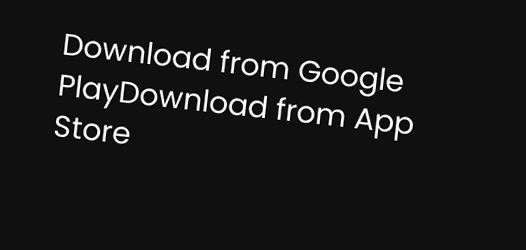Download from Google PlayDownload from App Store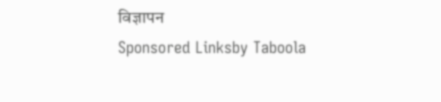विज्ञापन
Sponsored Linksby Taboola